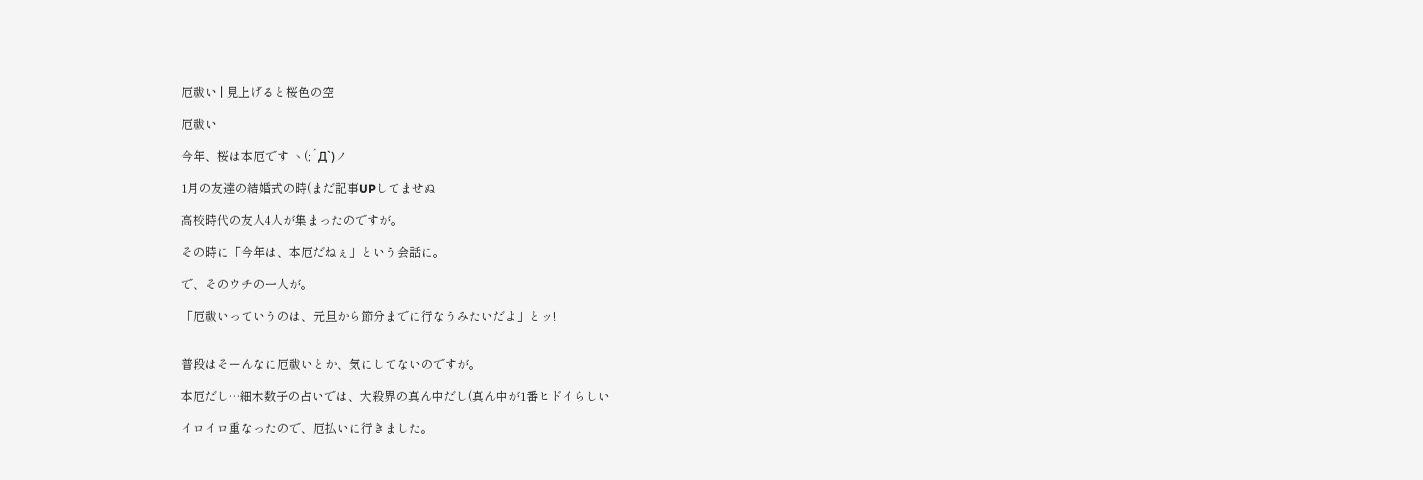厄祓い | 見上げると桜色の空

厄祓い

今年、桜は本厄です ヽ(;´Д`)ノ

1月の友達の結婚式の時(まだ記事UPしてませぬ

高校時代の友人4人が集まったのですが。

その時に「今年は、本厄だねぇ」という会話に。

で、そのウチの一人が。

「厄祓いっていうのは、元旦から節分までに行なうみたいだよ」とッ!


普段はそーんなに厄祓いとか、気にしてないのですが。

本厄だし…細木数子の占いでは、大殺界の真ん中だし(真ん中が1番ヒドイらしい

イロイロ重なったので、厄払いに行きました。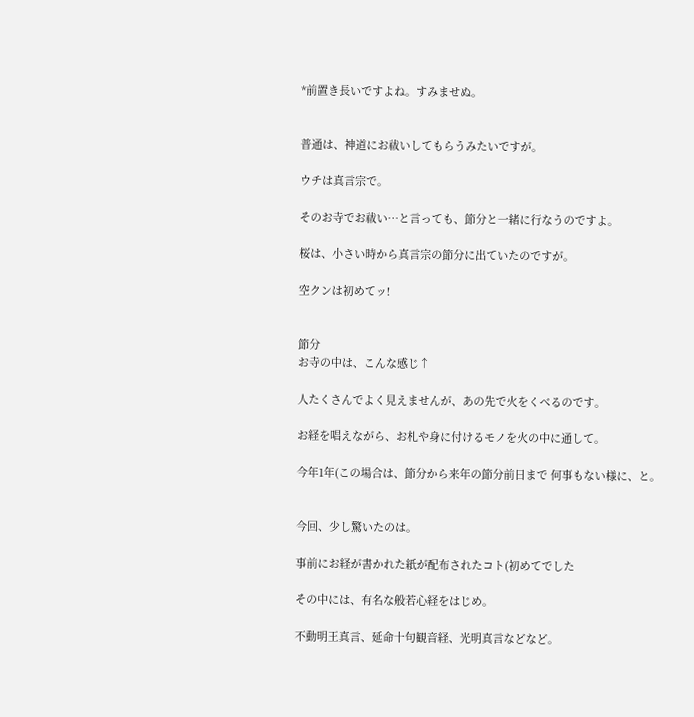*前置き長いですよね。すみませぬ。


普通は、神道にお祓いしてもらうみたいですが。

ウチは真言宗で。

そのお寺でお祓い…と言っても、節分と一緒に行なうのですよ。

桜は、小さい時から真言宗の節分に出ていたのですが。

空クンは初めてッ!


節分
お寺の中は、こんな感じ↑

人たくさんでよく見えませんが、あの先で火をくべるのです。

お経を唱えながら、お札や身に付けるモノを火の中に通して。

今年1年(この場合は、節分から来年の節分前日まで 何事もない様に、と。


今回、少し驚いたのは。

事前にお経が書かれた紙が配布されたコト(初めてでした

その中には、有名な般若心経をはじめ。

不動明王真言、延命十句観音経、光明真言などなど。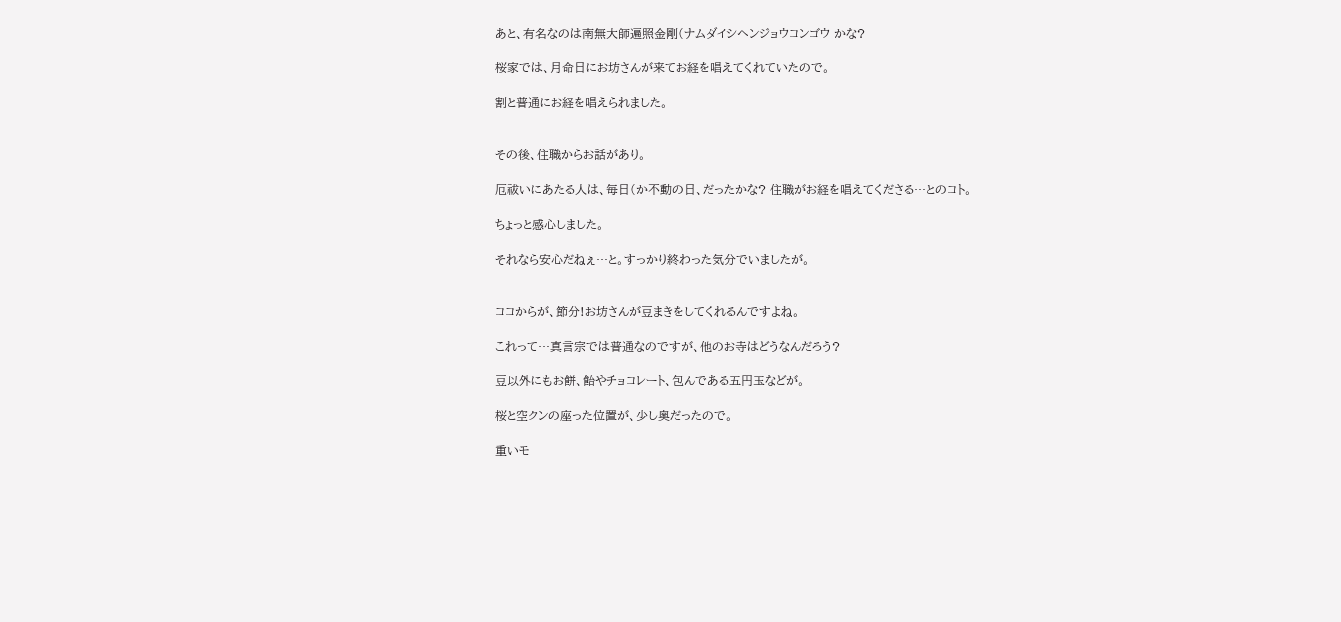あと、有名なのは南無大師遍照金剛(ナムダイシヘンジョウコンゴウ かな?

桜家では、月命日にお坊さんが来てお経を唱えてくれていたので。

割と普通にお経を唱えられました。


その後、住職からお話があり。

厄祓いにあたる人は、毎日(か不動の日、だったかな? 住職がお経を唱えてくださる…とのコト。

ちょっと感心しました。

それなら安心だねぇ…と。すっかり終わった気分でいましたが。


ココからが、節分!お坊さんが豆まきをしてくれるんですよね。

これって…真言宗では普通なのですが、他のお寺はどうなんだろう?

豆以外にもお餅、飴やチョコレート、包んである五円玉などが。

桜と空クンの座った位置が、少し奥だったので。

重いモ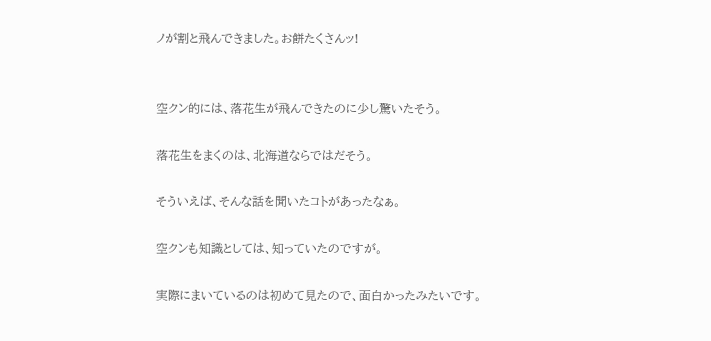ノが割と飛んできました。お餅たくさんッ!


空クン的には、落花生が飛んできたのに少し驚いたそう。

落花生をまくのは、北海道ならではだそう。

そういえば、そんな話を聞いたコトがあったなぁ。

空クンも知識としては、知っていたのですが。

実際にまいているのは初めて見たので、面白かったみたいです。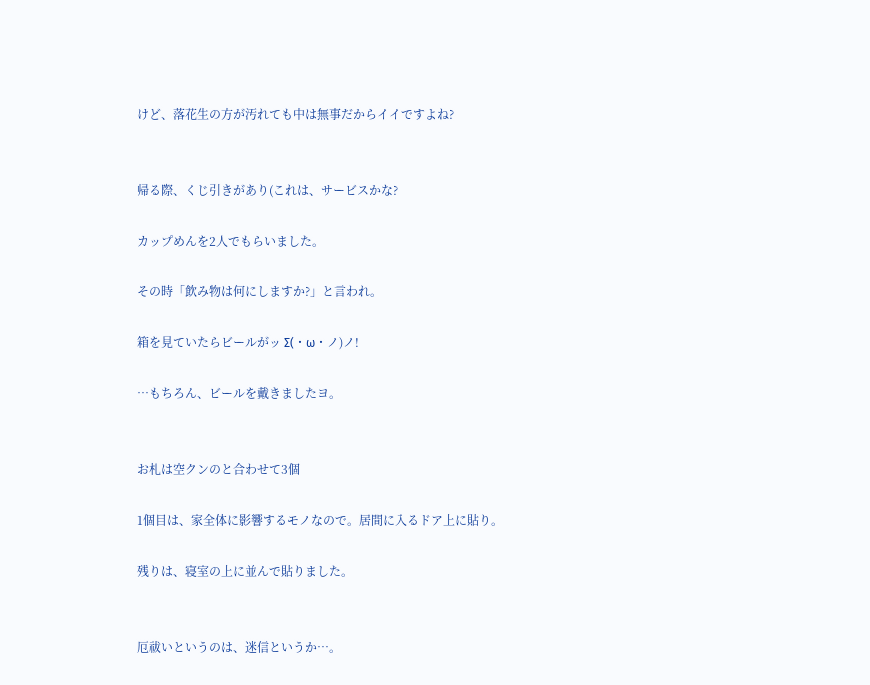けど、落花生の方が汚れても中は無事だからイイですよね?


帰る際、くじ引きがあり(これは、サービスかな?

カップめんを2人でもらいました。

その時「飲み物は何にしますか?」と言われ。

箱を見ていたらビールがッ Σ(・ω・ノ)ノ!

…もちろん、ビールを戴きましたヨ。


お札は空クンのと合わせて3個

1個目は、家全体に影響するモノなので。居間に入るドア上に貼り。

残りは、寝室の上に並んで貼りました。


厄祓いというのは、迷信というか…。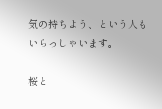気の持ちよう、という人もいらっしゃいます。

桜と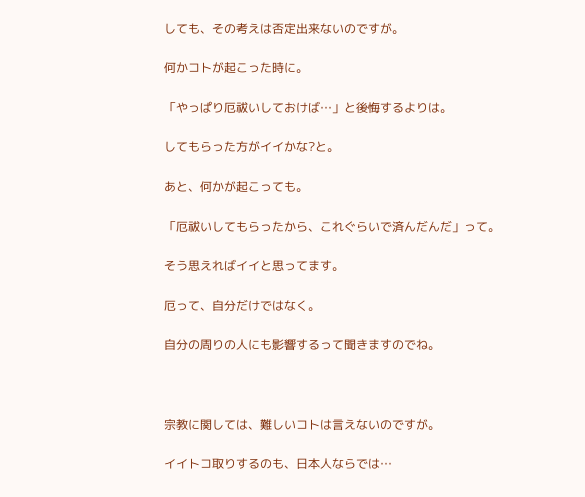しても、その考えは否定出来ないのですが。

何かコトが起こった時に。

「やっぱり厄祓いしておけば…」と後悔するよりは。

してもらった方がイイかな?と。

あと、何かが起こっても。

「厄祓いしてもらったから、これぐらいで済んだんだ」って。

そう思えればイイと思ってます。

厄って、自分だけではなく。

自分の周りの人にも影響するって聞きますのでね。



宗教に関しては、難しいコトは言えないのですが。

イイトコ取りするのも、日本人ならでは…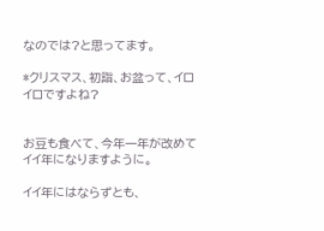なのでは?と思ってます。

*クリスマス、初詣、お盆って、イロイロですよね?


お豆も食べて、今年一年が改めてイイ年になりますように。

イイ年にはならずとも、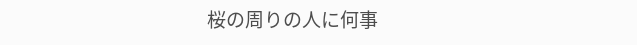桜の周りの人に何事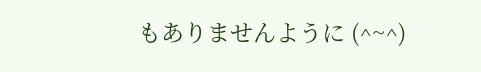もありませんように (^~^)